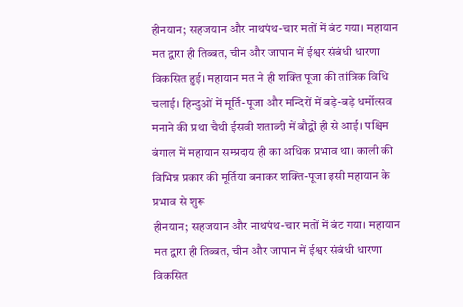हीनयान; सहजयान और नाथपंथ-चार मतों में बंट गया। महायान मत द्वारा ही तिब्बत, चीन और जापान में ईश्वर संबंधी धारणा विकसित हुई। महायान मत ने ही शक्ति पूजा की तांत्रिक विधि चलाई। हिन्दुओं में मूर्ति-पूजा और मन्दिरों में बड़े-बड़े धर्मोत्सव मनाने की प्रथा चैथी ईसवी शताब्दी में बौद्वों ही से आई। पश्चिम बंगाल में महायान सम्प्रदाय ही का अधिक प्रभाव था। काली की विभिन्न प्रकार की मूर्तिया बनाकर शक्ति-पूजा इसी महायान के प्रभाव से शुरू
हीनयान; सहजयान और नाथपंथ-चार मतों में बंट गया। महायान मत द्वारा ही तिब्बत, चीन और जापान में ईश्वर संबंधी धारणा विकसित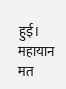हुई। महायान मत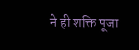ने ही शक्ति पूजा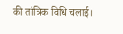की तांत्रिक विधि चलाई।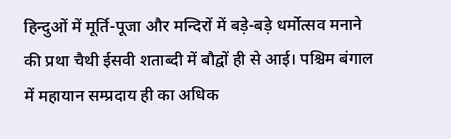हिन्दुओं में मूर्ति-पूजा और मन्दिरों में बड़े-बड़े धर्मोत्सव मनाने की प्रथा चैथी ईसवी शताब्दी में बौद्वों ही से आई। पश्चिम बंगाल में महायान सम्प्रदाय ही का अधिक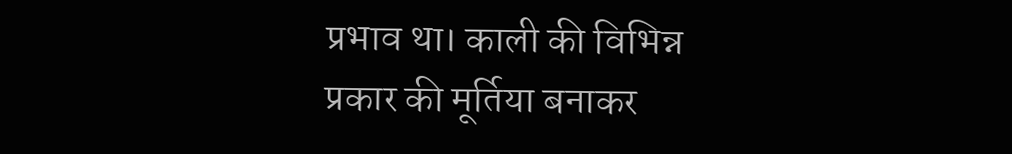प्रभाव था। काली की विभिन्न प्रकार की मूर्तिया बनाकर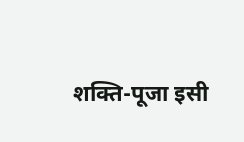शक्ति-पूजा इसी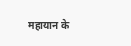महायान के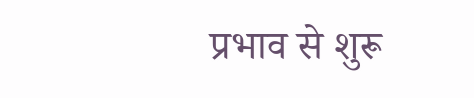प्रभाव से शुरू